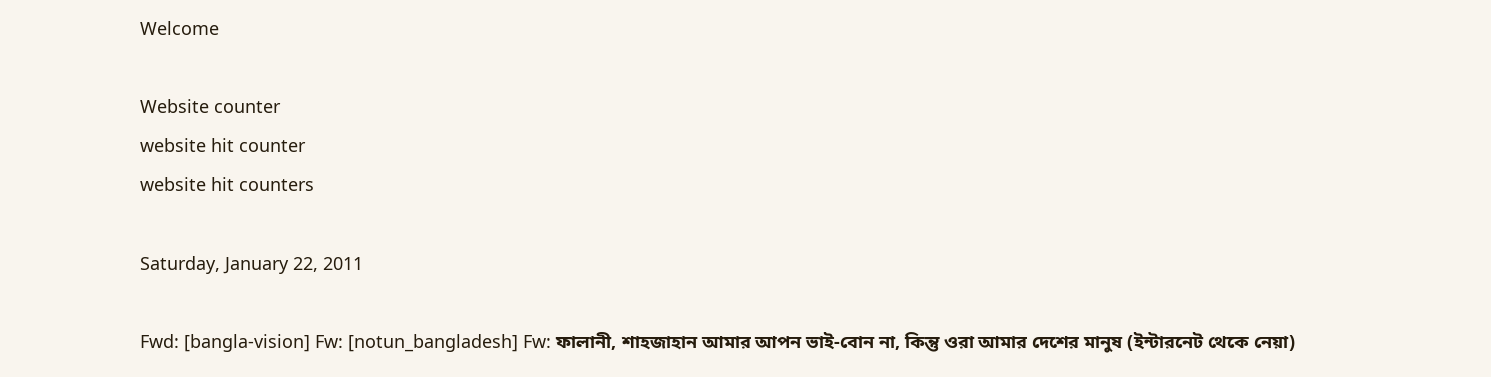Welcome

Website counter
website hit counter
website hit counters

Saturday, January 22, 2011

Fwd: [bangla-vision] Fw: [notun_bangladesh] Fw: ফালানী, শাহজাহান আমার আপন ভাই-বোন না, কিন্তু ওরা আমার দেশের মানুষ (ইন্টারনেট থেকে নেয়া)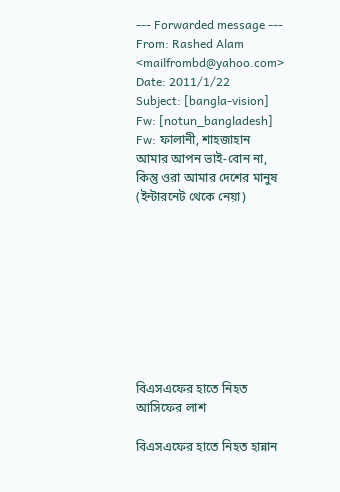--- Forwarded message ---
From: Rashed Alam <mailfrombd@yahoo.com>
Date: 2011/1/22
Subject: [bangla-vision] Fw: [notun_bangladesh] Fw: ফালানী, শাহজাহান আমার আপন ভাই-বোন না, কিন্তু ওরা আমার দেশের মানুষ (ইন্টারনেট থেকে নেয়া)









বিএসএফের হাতে নিহত আসিফের লাশ

বিএসএফের হাতে নিহত হান্নান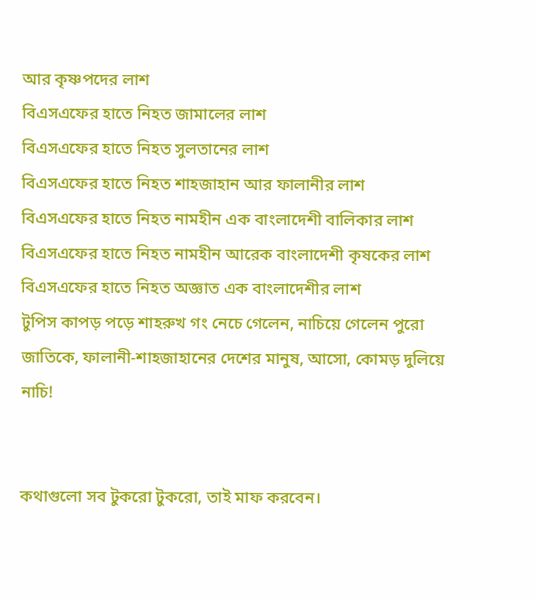আর কৃষ্ণপদের লাশ
বিএসএফের হাতে নিহত জামালের লাশ
বিএসএফের হাতে নিহত সুলতানের লাশ
বিএসএফের হাতে নিহত শাহজাহান আর ফালানীর লাশ
বিএসএফের হাতে নিহত নামহীন এক বাংলাদেশী বালিকার লাশ
বিএসএফের হাতে নিহত নামহীন আরেক বাংলাদেশী কৃষকের লাশ
বিএসএফের হাতে নিহত অজ্ঞাত এক বাংলাদেশীর লাশ
টুপিস কাপড় পড়ে শাহরুখ গং নেচে গেলেন, নাচিয়ে গেলেন পুরো জাতিকে, ফালানী-শাহজাহানের দেশের মানুষ, আসো, কোমড় দুলিয়ে নাচি!


কথাগুলো সব টুকরো টুকরো, তাই মাফ করবেন।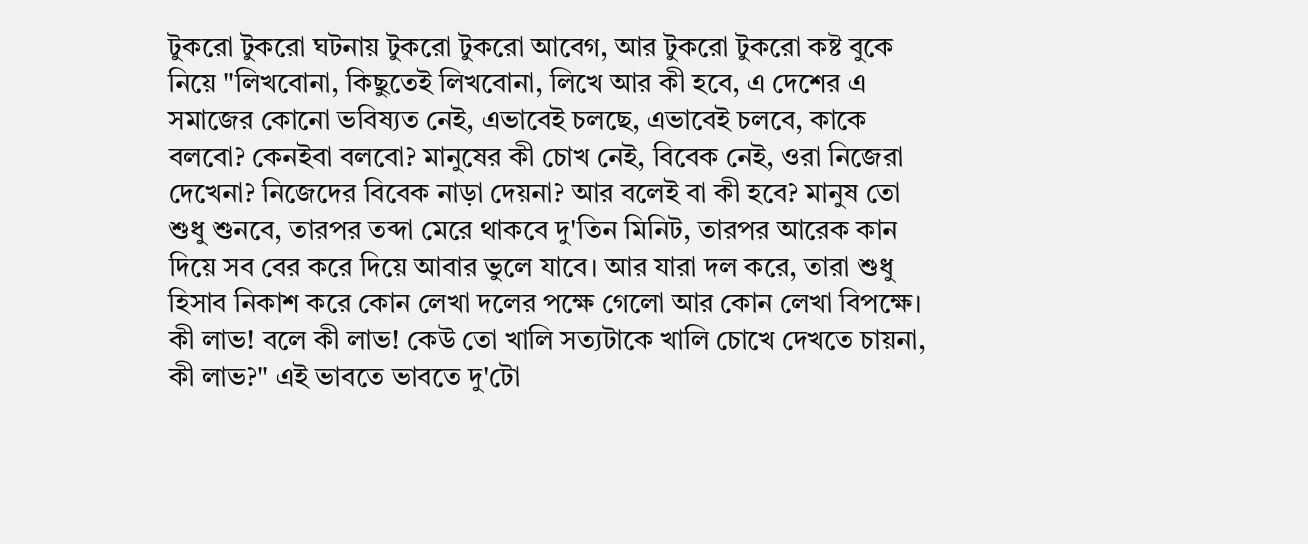টুকরো টুকরো ঘটনায় টুকরো টুকরো আবেগ, আর টুকরো টুকরো কষ্ট বুকে নিয়ে "লিখবোনা, কিছুতেই লিখবোনা, লিখে আর কী হবে, এ দেশের এ সমাজের কোনো ভবিষ্যত নেই, এভাবেই চলছে, এভাবেই চলবে, কাকে বলবো? কেনইবা বলবো? মানুষের কী চোখ নেই, বিবেক নেই, ওরা নিজেরা দেখেনা? নিজেদের বিবেক নাড়া দেয়না? আর বলেই বা কী হবে? মানুষ তো শুধু শুনবে, তারপর তব্দা মেরে থাকবে দু'তিন মিনিট, তারপর আরেক কান দিয়ে সব বের করে দিয়ে আবার ভুলে যাবে। আর যারা দল করে, তারা শুধু হিসাব নিকাশ করে কোন লেখা দলের পক্ষে গেলো আর কোন লেখা বিপক্ষে। কী লাভ! বলে কী লাভ! কেউ তো খালি সত্যটাকে খালি চোখে দেখতে চায়না, কী লাভ?" এই ভাবতে ভাবতে দু'টো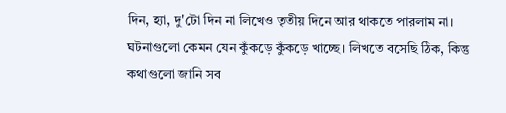দিন, হ্যা, দু'টো দিন না লিখেও তৃতীয় দিনে আর থাকতে পারলাম না। ঘটনাগুলো কেমন যেন কুঁকড়ে কুঁকড়ে খাচ্ছে। লিখতে বসেছি ঠিক, কিন্তু কথাগুলো জানি সব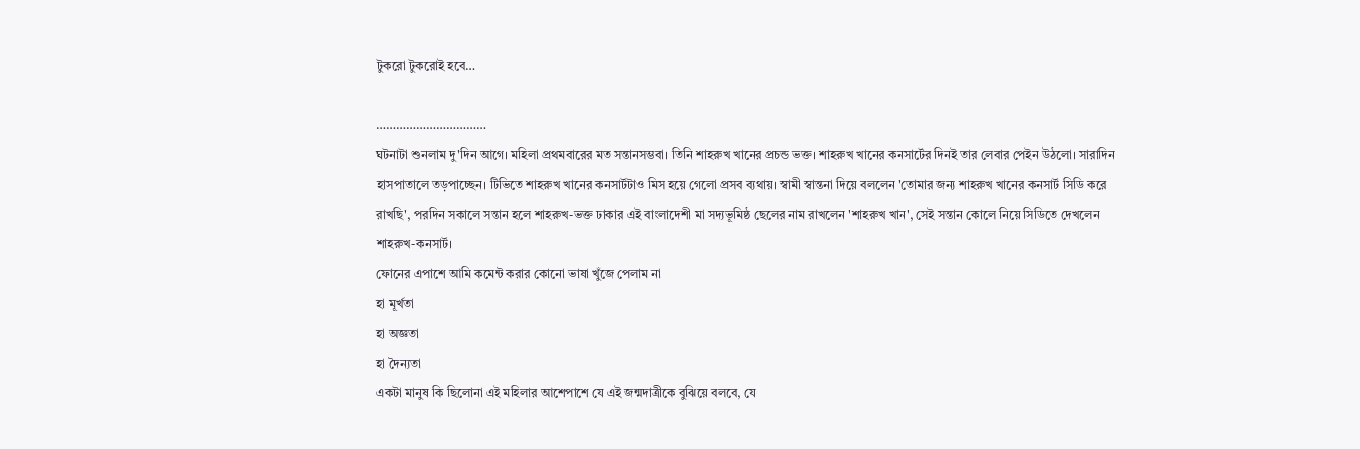টুকরো টুকরোই হবে…

……………………………
ঘটনাটা শুনলাম দু'দিন আগে। মহিলা প্রথমবারের মত সন্তানসম্ভবা। তিনি শাহরুখ খানের প্রচন্ড ভক্ত। শাহরুখ খানের কনসার্টের দিনই তার লেবার পেইন উঠলো। সারাদিন হাসপাতালে তড়পাচ্ছেন। টিভিতে শাহরুখ খানের কনসার্টটাও মিস হয়ে গেলো প্রসব ব্যথায়। স্বামী স্বান্তনা দিয়ে বললেন 'তোমার জন্য শাহরুখ খানের কনসার্ট সিডি করে রাখছি', পরদিন সকালে সন্তান হলে শাহরুখ-ভক্ত ঢাকার এই বাংলাদেশী মা সদ্যভূমিষ্ঠ ছেলের নাম রাখলেন 'শাহরুখ খান', সেই সন্তান কোলে নিয়ে সিডিতে দেখলেন শাহরুখ-কনসার্ট।
ফোনের এপাশে আমি কমেন্ট করার কোনো ভাষা খুঁজে পেলাম না
হা মূর্খতা
হা অজ্ঞতা
হা দৈন্যতা
একটা মানুষ কি ছিলোনা এই মহিলার আশেপাশে যে এই জন্মদাত্রীকে বুঝিয়ে বলবে, যে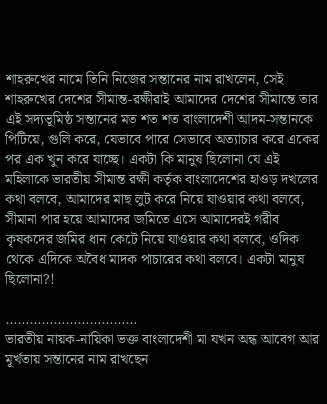শাহরুখের নামে তিনি নিজের সন্তানের নাম রাখলেন, সেই শাহরুখের দেশের সীমান্ত-রক্ষীরাই আমাদের দেশের সীমান্তে তার এই সদ্যভূমিষ্ঠ সন্তানের মত শত শত বাংলাদেশী আদম-সন্তানকে পিটিয়ে, গুলি করে, যেভাবে পারে সেভাবে অত্যাচার করে একের পর এক খুন করে যাচ্ছে। একটা কি মানুষ ছিলোনা যে এই মহিলাকে ভারতীয় সীমান্ত রক্ষী কর্তৃক বাংলাদেশের হাওড় দখলের কথা বলবে, আমাদের মাছ লুট করে নিয়ে যাওয়ার কথা বলবে, সীমানা পার হয়ে আমাদের জমিতে এসে আমাদেরই গরীব কৃষকদের জমির ধান কেটে নিয়ে যাওয়ার কথা বলবে, ওদিক থেকে এদিকে অবৈধ মাদক পাচারের কথা বলবে। একটা মানুষ ছিলোনা?!

……………………………
ভারতীয় নায়ক-নায়িকা ভক্ত বাংলাদেশী মা যখন অন্ধ আবেগ আর মূর্খতায় সন্তানের নাম রাখছেন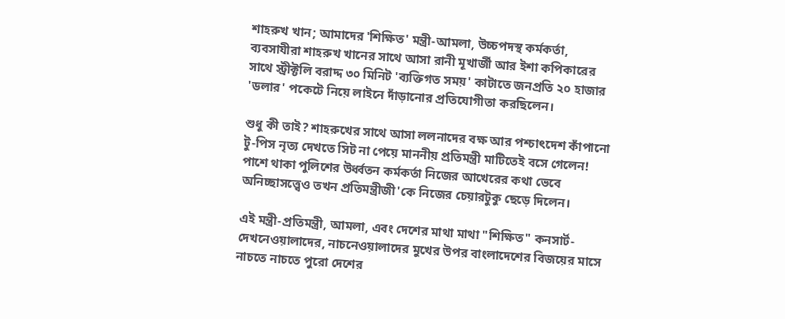শাহরুখ খান; আমাদের 'শিক্ষিত' মন্ত্রী-আমলা, উচ্চপদস্থ কর্মকর্তা, ব্যবসাযীরা শাহরুখ খানের সাথে আসা রানী মূখার্জী আর ইশা কপিকারের সাথে স্ট্রীক্টলি বরাদ্দ ৩০ মিনিট 'ব্যক্তিগত সময়' কাটাতে জনপ্রতি ২০ হাজার 'ডলার' পকেটে নিয়ে লাইনে দাঁড়ানোর প্রতিযোগীতা করছিলেন।

শুধু কী তাই? শাহরুখের সাথে আসা ললনাদের বক্ষ আর পশ্চাৎদেশ কাঁপানো টু-পিস নৃত্য দেখতে সিট না পেয়ে মাননীয় প্রতিমন্ত্রী মাটিতেই বসে গেলেন! পাশে থাকা পুলিশের উর্ধ্বতন কর্মকর্তা নিজের আখেরের কথা ভেবে অনিচ্ছাসত্ত্বেও তখন প্রতিমন্ত্রীজী'কে নিজের চেয়ারটুকু ছেড়ে দিলেন।

এই মন্ত্রী-প্রতিমন্ত্রী, আমলা, এবং দেশের মাথা মাথা "শিক্ষিত" কনসার্ট-দেখনেওয়ালাদের, নাচনেওয়ালাদের মুখের উপর বাংলাদেশের বিজয়ের মাসে নাচতে নাচতে পুরো দেশের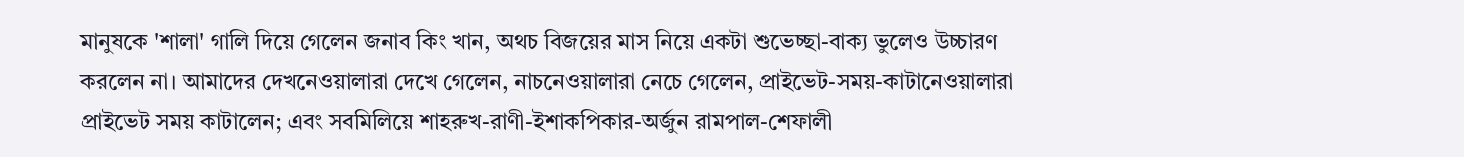মানুষকে 'শালা' গালি দিয়ে গেলেন জনাব কিং খান, অথচ বিজয়ের মাস নিয়ে একটা শুভেচ্ছা-বাক্য ভুলেও উচ্চারণ করলেন না। আমাদের দেখনেওয়ালারা দেখে গেলেন, নাচনেওয়ালারা নেচে গেলেন, প্রাইভেট-সময়-কাটানেওয়ালারা প্রাইভেট সময় কাটালেন; এবং সবমিলিয়ে শাহরুখ-রাণী-ইশাকপিকার-অর্জুন রামপাল-শেফালী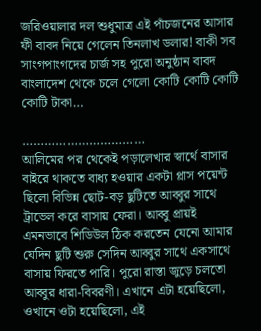জরিওয়ালার দল শুধুমাত্র এই পাঁচজনের আসার ফী বাবদ নিয়ে গেলেন তিনলাখ ডলার! বাকী সব সাংগপাংগদের চার্জ সহ পুরো অনুষ্ঠান বাবদ বাংলাদেশ থেকে চলে গেলো কোটি কোটি কোটি কোটি টাকা…

……………………………
আলিমের পর থেকেই পড়ালেখার স্বার্থে বাসার বাইরে থাকতে বাধ্য হওয়ার একটা প্লাস পয়েন্ট ছিলো বিভিন্ন ছোট-বড় ছুটিতে আব্বুর সাথে ট্রাভেল করে বাসায় ফেরা। আব্বু প্রায়ই এমনভাবে শিডিউল ঠিক করতেন যেনো আমার যেদিন ছুটি শুরু সেদিন আব্বুর সাথে একসাথে বাসায় ফিরতে পারি। পুরো রাস্তা জুড়ে চলতো আব্বুর ধারা-বিবরণী। এখানে এটা হয়েছিলো, ওখানে ওটা হয়েছিলো, এই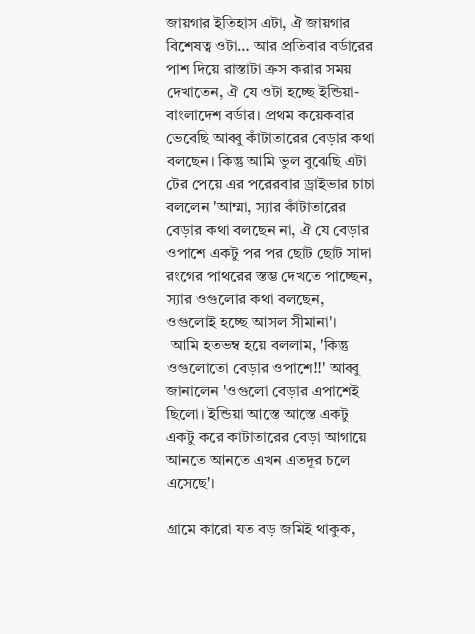জায়গার ইতিহাস এটা, ঐ জায়গার বিশেষত্ব ওটা… আর প্রতিবার বর্ডারের পাশ দিয়ে রাস্তাটা ক্রস করার সময় দেখাতেন, ঐ যে ওটা হচ্ছে ইন্ডিয়া-বাংলাদেশ বর্ডার। প্রথম কয়েকবার ভেবেছি আব্বু কাঁটাতারের বেড়ার কথা বলছেন। কিন্তু আমি ভুল বুঝেছি এটা টের পেয়ে এর পরেরবার ড্রাইভার চাচা বললেন 'আম্মা, স্যার কাঁটাতারের বেড়ার কথা বলছেন না, ঐ যে বেড়ার ওপাশে একটু পর পর ছোট ছোট সাদা রংগের পাথরের স্তম্ভ দেখতে পাচ্ছেন, স্যার ওগুলোর কথা বলছেন, ওগুলোই হচ্ছে আসল সীমানা'।
 আমি হতভম্ব হয়ে বললাম, 'কিন্তু ওগুলোতো বেড়ার ওপাশে!!' আব্বু জানালেন 'ওগুলো বেড়ার এপাশেই ছিলো। ইন্ডিয়া আস্তে আস্তে একটু একটু করে কাটাতারের বেড়া আগায়ে আনতে আনতে এখন এতদূর চলে এসেছে'।

গ্রামে কারো যত বড় জমিই থাকুক,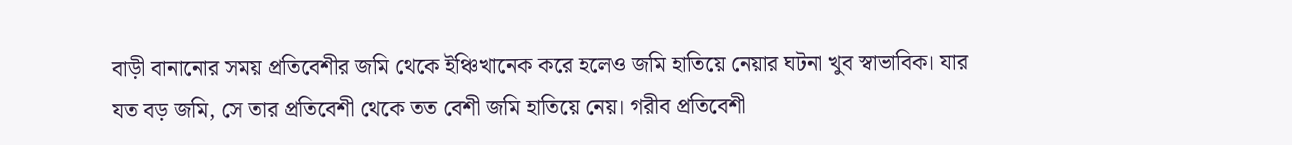বাড়ী বানানোর সময় প্রতিবেশীর জমি থেকে ইঞ্চিখানেক করে হলেও জমি হাতিয়ে নেয়ার ঘটনা খুব স্বাভাবিক। যার যত বড় জমি, সে তার প্রতিবেশী থেকে তত বেশী জমি হাতিয়ে নেয়। গরীব প্রতিবেশী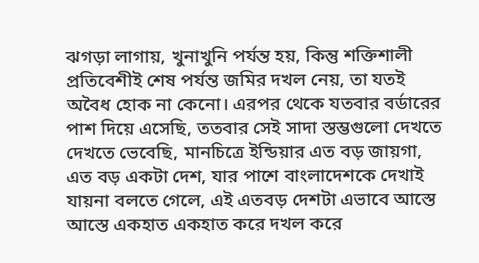ঝগড়া লাগায়, খুনাখুনি পর্যন্ত হয়, কিন্তু শক্তিশালী প্রতিবেশীই শেষ পর্যন্ত জমির দখল নেয়, তা যতই অবৈধ হোক না কেনো। এরপর থেকে যতবার বর্ডারের পাশ দিয়ে এসেছি, ততবার সেই সাদা স্তম্ভগুলো দেখতে দেখতে ভেবেছি, মানচিত্রে ইন্ডিয়ার এত বড় জায়গা, এত বড় একটা দেশ, যার পাশে বাংলাদেশকে দেখাই যায়না বলতে গেলে, এই এতবড় দেশটা এভাবে আস্তে আস্তে একহাত একহাত করে দখল করে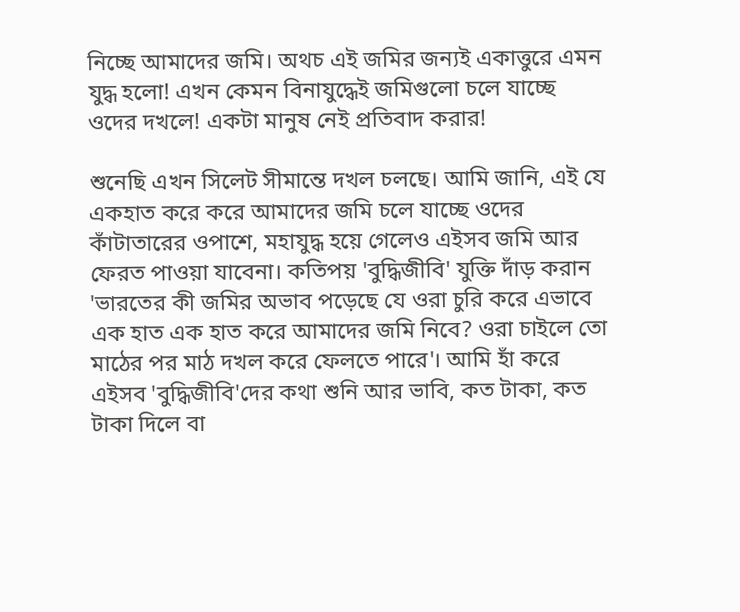নিচ্ছে আমাদের জমি। অথচ এই জমির জন্যই একাত্তুরে এমন যুদ্ধ হলো! এখন কেমন বিনাযুদ্ধেই জমিগুলো চলে যাচ্ছে ওদের দখলে! একটা মানুষ নেই প্রতিবাদ করার!

শুনেছি এখন সিলেট সীমান্তে দখল চলছে। আমি জানি, এই যে একহাত করে করে আমাদের জমি চলে যাচ্ছে ওদের কাঁটাতারের ওপাশে, মহাযুদ্ধ হয়ে গেলেও এইসব জমি আর ফেরত পাওয়া যাবেনা। কতিপয় 'বুদ্ধিজীবি' যুক্তি দাঁড় করান 'ভারতের কী জমির অভাব পড়েছে যে ওরা চুরি করে এভাবে এক হাত এক হাত করে আমাদের জমি নিবে? ওরা চাইলে তো মাঠের পর মাঠ দখল করে ফেলতে পারে'। আমি হাঁ করে এইসব 'বুদ্ধিজীবি'দের কথা শুনি আর ভাবি, কত টাকা, কত টাকা দিলে বা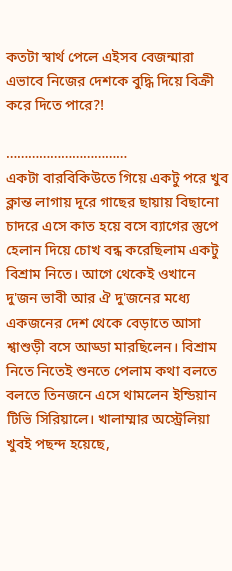কতটা স্বার্থ পেলে এইসব বেজন্মারা এভাবে নিজের দেশকে বুদ্ধি দিয়ে বিক্রী করে দিতে পারে?!

……………………………
একটা বারবিকিউতে গিয়ে একটু পরে খুব ক্লান্ত লাগায় দূরে গাছের ছায়ায় বিছানো চাদরে এসে কাত হয়ে বসে ব্যাগের স্তুপে হেলান দিয়ে চোখ বন্ধ করেছিলাম একটু বিশ্রাম নিতে। আগে থেকেই ওখানে দু'জন ভাবী আর ঐ দু'জনের মধ্যে একজনের দেশ থেকে বেড়াতে আসা শ্বাশুড়ী বসে আড্ডা মারছিলেন। বিশ্রাম নিতে নিতেই শুনতে পেলাম কথা বলতে বলতে তিনজনে এসে থামলেন ইন্ডিয়ান টিভি সিরিয়ালে। খালাম্মার অস্ট্রেলিয়া খুবই পছন্দ হয়েছে,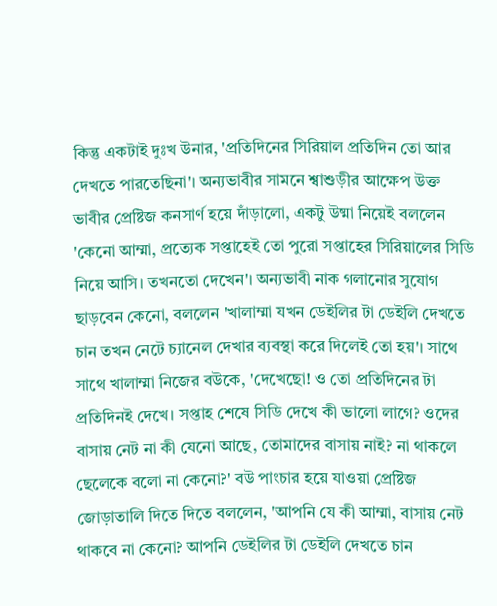কিন্তু একটাই দুঃখ উনার, 'প্রতিদিনের সিরিয়াল প্রতিদিন তো আর দেখতে পারতেছিনা'। অন্যভাবীর সামনে শ্বাশুড়ীর আক্ষেপ উক্ত ভাবীর প্রেষ্টিজ কনসার্ণ হয়ে দাঁড়ালো, একটু উষ্মা নিয়েই বললেন 'কেনো আম্মা, প্রত্যেক সপ্তাহেই তো পুরো সপ্তাহের সিরিয়ালের সিডি নিয়ে আসি। তখনতো দেখেন'। অন্যভাবী নাক গলানোর সুযোগ ছাড়বেন কেনো, বললেন 'খালাম্মা যখন ডেইলির টা ডেইলি দেখতে চান তখন নেটে চ্যানেল দেখার ব্যবস্থা করে দিলেই তো হয়'। সাথে সাথে খালাম্মা নিজের বউকে, 'দেখেছো! ও তো প্রতিদিনের টা প্রতিদিনই দেখে। সপ্তাহ শেষে সিডি দেখে কী ভালো লাগে? ওদের বাসায় নেট না কী যেনো আছে, তোমাদের বাসায় নাই? না থাকলে ছেলেকে বলো না কেনো?' বউ পাংচার হয়ে যাওয়া প্রেষ্টিজ জোড়াতালি দিতে দিতে বললেন, 'আপনি যে কী আম্মা, বাসায় নেট থাকবে না কেনো? আপনি ডেইলির টা ডেইলি দেখতে চান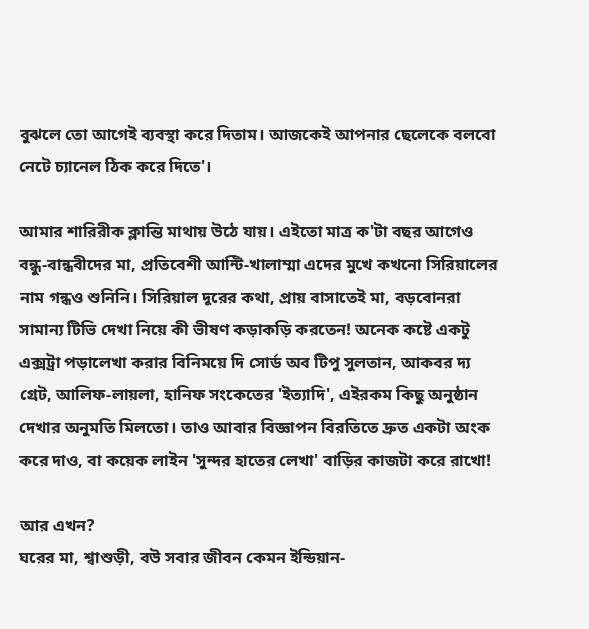বুঝলে তো আগেই ব্যবস্থা করে দিতাম। আজকেই আপনার ছেলেকে বলবো নেটে চ্যানেল ঠিক করে দিতে'।

আমার শারিরীক ক্লান্তি মাথায় উঠে যায়। এইতো মাত্র ক'টা বছর আগেও বন্ধু-বান্ধবীদের মা, প্রতিবেশী আন্টি-খালাম্মা এদের মুখে কখনো সিরিয়ালের নাম গন্ধও শুনিনি। সিরিয়াল দূরের কথা, প্রায় বাসাতেই মা, বড়বোনরা সামান্য টিভি দেখা নিয়ে কী ভীষণ কড়াকড়ি করতেন! অনেক কষ্টে একটু এক্সট্রা পড়ালেখা করার বিনিময়ে দি সোর্ড অব টিপু সুলতান, আকবর দ্য গ্রেট, আলিফ-লায়লা, হানিফ সংকেতের 'ইত্যাদি', এইরকম কিছু অনুষ্ঠান দেখার অনুমতি মিলতো। তাও আবার বিজ্ঞাপন বিরতিতে দ্রুত একটা অংক করে দাও, বা কয়েক লাইন 'সুন্দর হাতের লেখা' বাড়ির কাজটা করে রাখো!

আর এখন?
ঘরের মা, শ্বাশুড়ী, বউ সবার জীবন কেমন ইন্ডিয়ান-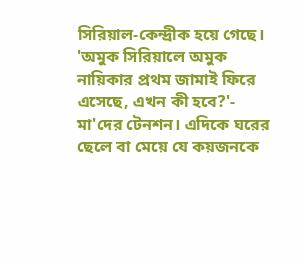সিরিয়াল-কেন্দ্রীক হয়ে গেছে। 'অমুক সিরিয়ালে অমুক নায়িকার প্রথম জামাই ফিরে এসেছে, এখন কী হবে?'- মা'দের টেনশন। এদিকে ঘরের ছেলে বা মেয়ে যে কয়জনকে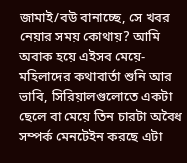জামাই/বউ বানাচ্ছে, সে খবর নেয়ার সময় কোথায়? আমি অবাক হয়ে এইসব মেয়ে-মহিলাদের কথাবার্তা শুনি আর ভাবি, সিরিয়ালগুলোতে একটা ছেলে বা মেয়ে তিন চারটা অবৈধ সম্পর্ক মেনটেইন করছে এটা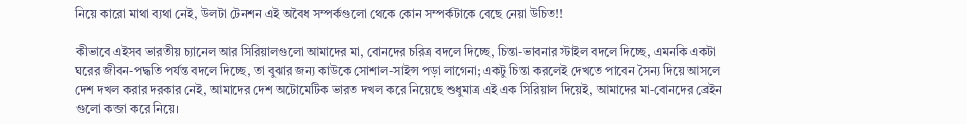নিয়ে কারো মাথা ব্যথা নেই, উলটা টেনশন এই অবৈধ সম্পর্কগুলো থেকে কোন সম্পর্কটাকে বেছে নেয়া উচিত!!

কীভাবে এইসব ভারতীয় চ্যানেল আর সিরিয়ালগুলো আমাদের মা, বোনদের চরিত্র বদলে দিচ্ছে, চিন্তা-ভাবনার স্টাইল বদলে দিচ্ছে, এমনকি একটা ঘরের জীবন-পদ্ধতি পর্যন্ত বদলে দিচ্ছে, তা বুঝার জন্য কাউকে সোশাল-সাইন্স পড়া লাগেনা; একটু চিন্তা করলেই দেখতে পাবেন সৈন্য দিয়ে আসলে দেশ দখল করার দরকার নেই, আমাদের দেশ অটোমেটিক ভারত দখল করে নিয়েছে শুধুমাত্র এই এক সিরিয়াল দিয়েই, আমাদের মা-বোনদের ব্রেইন গুলো কব্জা করে নিয়ে।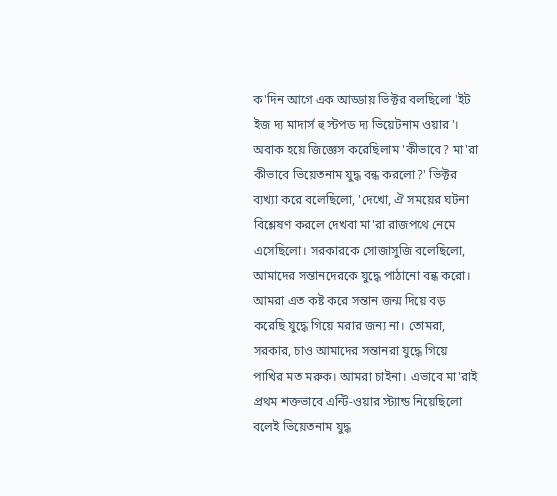ক'দিন আগে এক আড্ডায় ভিক্টর বলছিলো 'ইট ইজ দ্য মাদার্স হু স্টপড দ্য ভিয়েটনাম ওয়ার'। অবাক হয়ে জিজ্ঞেস করেছিলাম 'কীভাবে? মা'রা কীভাবে ভিয়েতনাম যুদ্ধ বন্ধ করলো?' ভিক্টর ব্যখ্যা করে বলেছিলো, 'দেখো, ঐ সময়ের ঘটনা বিশ্লেষণ করলে দেখবা মা'রা রাজপথে নেমে এসেছিলো। সরকারকে সোজাসুজি বলেছিলো, আমাদের সন্তানদেরকে যুদ্ধে পাঠানো বন্ধ করো। আমরা এত কষ্ট করে সন্তান জন্ম দিয়ে বড় করেছি যুদ্ধে গিয়ে মরার জন্য না। তোমরা, সরকার, চাও আমাদের সন্তানরা যুদ্ধে গিয়ে পাখির মত মরুক। আমরা চাইনা। এভাবে মা'রাই প্রথম শক্তভাবে এন্টি-ওয়ার স্ট্যান্ড নিয়েছিলো বলেই ভিয়েতনাম যুদ্ধ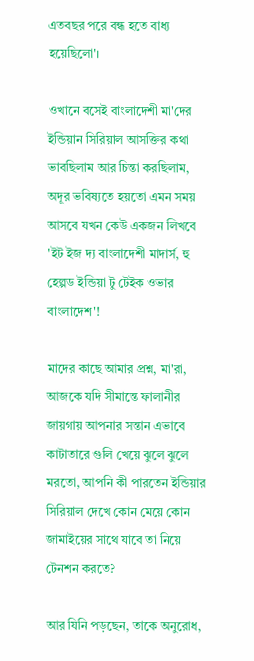এতবছর পরে বন্ধ হতে বাধ্য হয়েছিলো'।

ওখানে বসেই বাংলাদেশী মা'দের ইন্ডিয়ান সিরিয়াল আসক্তির কথা ভাবছিলাম আর চিন্তা করছিলাম, অদূর ভবিষ্যতে হয়তো এমন সময় আসবে যখন কেউ একজন লিখবে 'ইট ইজ দ্য বাংলাদেশী মাদার্স, হু হেল্পড ইন্ডিয়া টু টেইক ওভার বাংলাদেশ'!

মাদের কাছে আমার প্রশ্ন, মা'রা, আজকে যদি সীমান্তে ফালানীর জায়গায় আপনার সন্তান এভাবে কাটাতারে গুলি খেয়ে ঝুলে ঝুলে মরতো, আপনি কী পারতেন ইন্ডিয়ার সিরিয়াল দেখে কোন মেয়ে কোন জামাইয়ের সাথে যাবে তা নিয়ে টেনশন করতে?

আর যিনি পড়ছেন, তাকে অনুরোধ,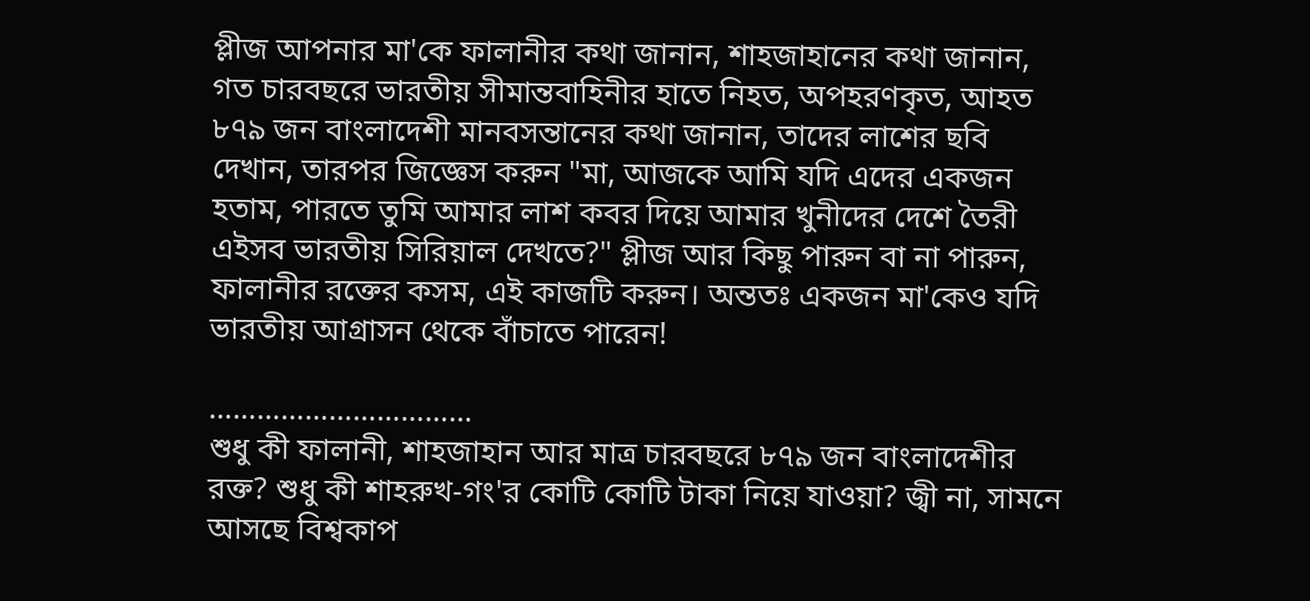প্লীজ আপনার মা'কে ফালানীর কথা জানান, শাহজাহানের কথা জানান, গত চারবছরে ভারতীয় সীমান্তবাহিনীর হাতে নিহত, অপহরণকৃত, আহত ৮৭৯ জন বাংলাদেশী মানবসন্তানের কথা জানান, তাদের লাশের ছবি দেখান, তারপর জিজ্ঞেস করুন "মা, আজকে আমি যদি এদের একজন হতাম, পারতে তুমি আমার লাশ কবর দিয়ে আমার খুনীদের দেশে তৈরী এইসব ভারতীয় সিরিয়াল দেখতে?" প্লীজ আর কিছু পারুন বা না পারুন, ফালানীর রক্তের কসম, এই কাজটি করুন। অন্ততঃ একজন মা'কেও যদি ভারতীয় আগ্রাসন থেকে বাঁচাতে পারেন!

……………………………
শুধু কী ফালানী, শাহজাহান আর মাত্র চারবছরে ৮৭৯ জন বাংলাদেশীর রক্ত? শুধু কী শাহরুখ-গং'র কোটি কোটি টাকা নিয়ে যাওয়া? জ্বী না, সামনে আসছে বিশ্বকাপ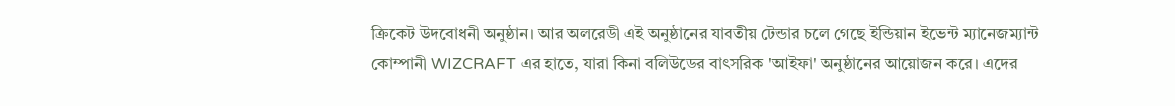ক্রিকেট উদবোধনী অনুষ্ঠান। আর অলরেডী এই অনুষ্ঠানের যাবতীয় টেন্ডার চলে গেছে ইন্ডিয়ান ইভেন্ট ম্যানেজম্যান্ট কোম্পানী WIZCRAFT এর হাতে, যারা কিনা বলিউডের বাৎসরিক 'আইফা' অনুষ্ঠানের আয়োজন করে। এদের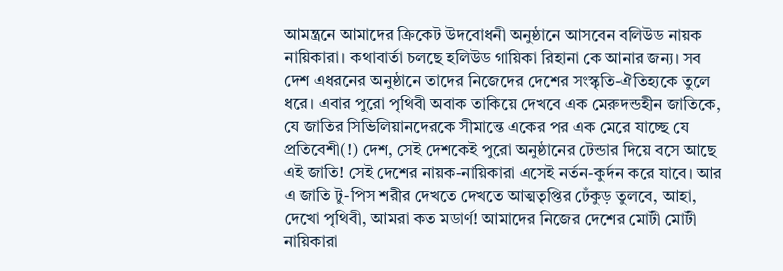আমন্ত্রনে আমাদের ক্রিকেট উদবোধনী অনুষ্ঠানে আসবেন বলিউড নায়ক নায়িকারা। কথাবার্তা চলছে হলিউড গায়িকা রিহানা কে আনার জন্য। সব দেশ এধরনের অনুষ্ঠানে তাদের নিজেদের দেশের সংস্কৃতি-ঐতিহ্যকে তুলে ধরে। এবার পুরো পৃথিবী অবাক তাকিয়ে দেখবে এক মেরুদন্ডহীন জাতিকে, যে জাতির সিভিলিয়ানদেরকে সীমান্তে একের পর এক মেরে যাচ্ছে যে প্রতিবেশী(!) দেশ, সেই দেশকেই পুরো অনুষ্ঠানের টেন্ডার দিয়ে বসে আছে এই জাতি! সেই দেশের নায়ক-নায়িকারা এসেই নর্তন-কুর্দন করে যাবে। আর এ জাতি টু-পিস শরীর দেখতে দেখতে আত্মতৃপ্তির ঢেঁকুড় তুলবে, আহা, দেখো পৃথিবী, আমরা কত মডার্ণ! আমাদের নিজের দেশের মোটী মোটী নায়িকারা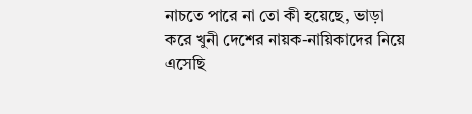নাচতে পারে না তো কী হয়েছে, ভাড়া করে খুনী দেশের নায়ক-নায়িকাদের নিয়ে এসেছি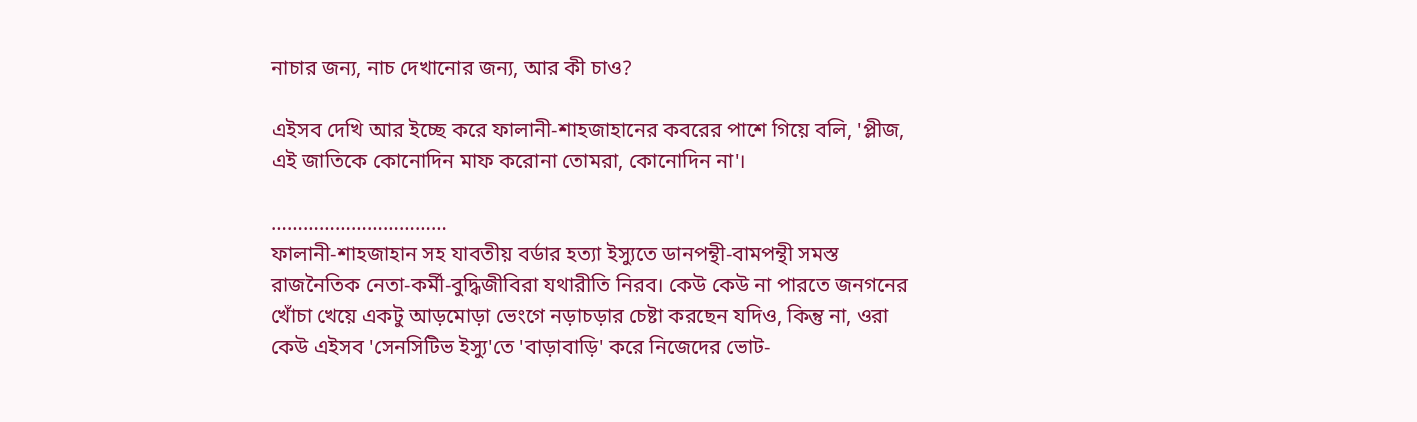নাচার জন্য, নাচ দেখানোর জন্য, আর কী চাও?

এইসব দেখি আর ইচ্ছে করে ফালানী-শাহজাহানের কবরের পাশে গিয়ে বলি, 'প্লীজ, এই জাতিকে কোনোদিন মাফ করোনা তোমরা, কোনোদিন না'।

……………………………
ফালানী-শাহজাহান সহ যাবতীয় বর্ডার হত্যা ইস্যুতে ডানপন্থী-বামপন্থী সমস্ত রাজনৈতিক নেতা-কর্মী-বুদ্ধিজীবিরা যথারীতি নিরব। কেউ কেউ না পারতে জনগনের খোঁচা খেয়ে একটু আড়মোড়া ভেংগে নড়াচড়ার চেষ্টা করছেন যদিও, কিন্তু না, ওরা কেউ এইসব 'সেনসিটিভ ইস্যু'তে 'বাড়াবাড়ি' করে নিজেদের ভোট-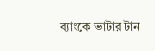ব্যাংকে ভাটার টান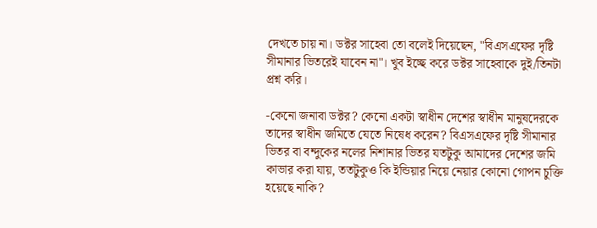দেখতে চায় না। ডক্টর সাহেবা তো বলেই দিয়েছেন, "বিএসএফের দৃষ্টি সীমানার ভিতরেই যাবেন না"। খুব ইচ্ছে করে ডক্টর সাহেবাকে দুই/তিনটা প্রশ্ন করি।

-কেনো জনাবা ডক্টর? কেনো একটা স্বাধীন দেশের স্বাধীন মানুষদেরকে তাদের স্বাধীন জমিতে যেতে নিষেধ করেন? বিএসএফের দৃষ্টি সীমানার ভিতর বা বন্দুকের নলের নিশানার ভিতর যতটুকু আমাদের দেশের জমি কাভার করা যায়, ততটুকুও কি ইন্ডিয়ার নিয়ে নেয়ার কোনো গোপন চুক্তি হয়েছে নাকি?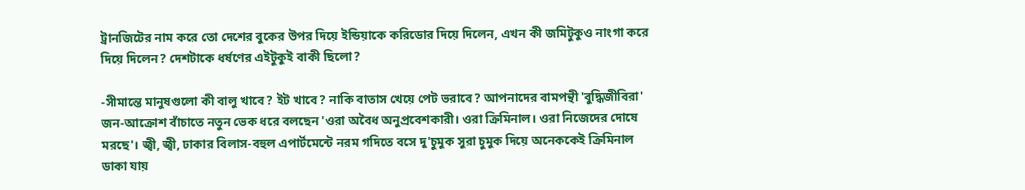ট্রানজিটের নাম করে তো দেশের বুকের উপর দিয়ে ইন্ডিয়াকে করিডোর দিয়ে দিলেন, এখন কী জমিটুকুও নাংগা করে দিয়ে দিলেন? দেশটাকে ধর্ষণের এইটুকুই বাকী ছিলো?

-সীমান্তে মানুষগুলো কী বালু খাবে? ইট খাবে? নাকি বাতাস খেয়ে পেট ভরাবে? আপনাদের বামপন্থী 'বুদ্ধিজীবিরা' জন-আক্রোশ বাঁচাতে নতুন ভেক ধরে বলছেন 'ওরা অবৈধ অনুপ্রবেশকারী। ওরা ক্রিমিনাল। ওরা নিজেদের দোষে মরছে'। জ্বী, জ্বী, ঢাকার বিলাস-বহুল এপার্টমেন্টে নরম গদিতে বসে দু'চুমুক সুরা চুমুক দিয়ে অনেককেই ক্রিমিনাল ডাকা যায়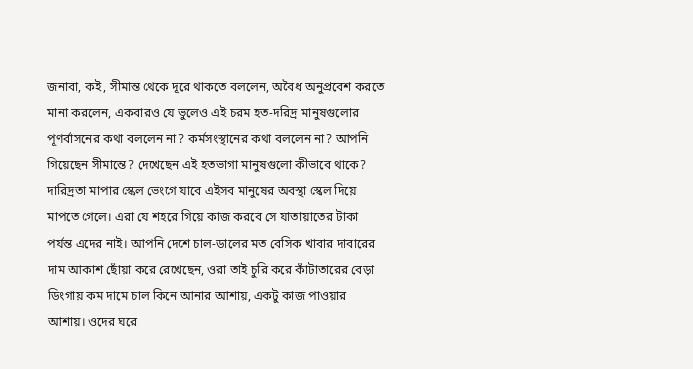জনাবা, কই, সীমান্ত থেকে দূরে থাকতে বললেন, অবৈধ অনুপ্রবেশ করতে মানা করলেন, একবারও যে ভুলেও এই চরম হত-দরিদ্র মানুষগুলোর পূণর্বাসনের কথা বললেন না? কর্মসংস্থানের কথা বললেন না? আপনি গিয়েছেন সীমান্তে? দেখেছেন এই হতভাগা মানুষগুলো কীভাবে থাকে? দারিদ্রতা মাপার স্কেল ভেংগে যাবে এইসব মানুষের অবস্থা স্কেল দিয়ে মাপতে গেলে। এরা যে শহরে গিয়ে কাজ করবে সে যাতায়াতের টাকা পর্যন্ত এদের নাই। আপনি দেশে চাল-ডালের মত বেসিক খাবার দাবারের দাম আকাশ ছোঁয়া করে রেখেছেন, ওরা তাই চুরি করে কাঁটাতারের বেড়া ডিংগায় কম দামে চাল কিনে আনার আশায়, একটু কাজ পাওয়ার আশায়। ওদের ঘরে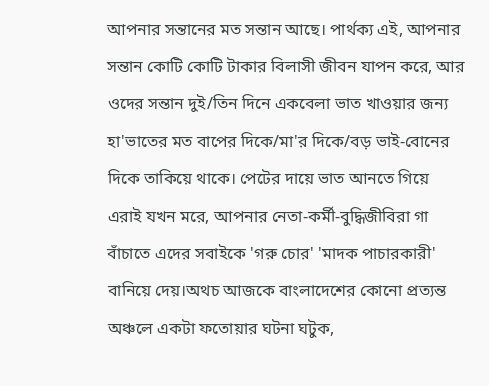আপনার সন্তানের মত সন্তান আছে। পার্থক্য এই, আপনার সন্তান কোটি কোটি টাকার বিলাসী জীবন যাপন করে, আর ওদের সন্তান দুই/তিন দিনে একবেলা ভাত খাওয়ার জন্য হা'ভাতের মত বাপের দিকে/মা'র দিকে/বড় ভাই-বোনের দিকে তাকিয়ে থাকে। পেটের দায়ে ভাত আনতে গিয়ে এরাই যখন মরে, আপনার নেতা-কর্মী-বুদ্ধিজীবিরা গা বাঁচাতে এদের সবাইকে 'গরু চোর' 'মাদক পাচারকারী' বানিয়ে দেয়।অথচ আজকে বাংলাদেশের কোনো প্রত্যন্ত অঞ্চলে একটা ফতোয়ার ঘটনা ঘটুক,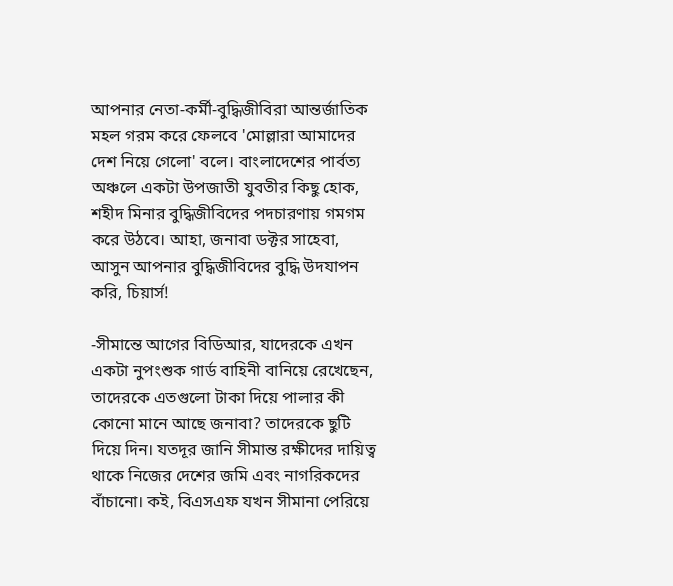আপনার নেতা-কর্মী-বুদ্ধিজীবিরা আন্তর্জাতিক মহল গরম করে ফেলবে 'মোল্লারা আমাদের দেশ নিয়ে গেলো' বলে। বাংলাদেশের পার্বত্য অঞ্চলে একটা উপজাতী যুবতীর কিছু হোক, শহীদ মিনার বুদ্ধিজীবিদের পদচারণায় গমগম করে উঠবে। আহা, জনাবা ডক্টর সাহেবা, আসুন আপনার বুদ্ধিজীবিদের বুদ্ধি উদযাপন করি, চিয়ার্স!

-সীমান্তে আগের বিডিআর, যাদেরকে এখন একটা নুপংশুক গার্ড বাহিনী বানিয়ে রেখেছেন, তাদেরকে এতগুলো টাকা দিয়ে পালার কী কোনো মানে আছে জনাবা? তাদেরকে ছুটি দিয়ে দিন। যতদূর জানি সীমান্ত রক্ষীদের দায়িত্ব থাকে নিজের দেশের জমি এবং নাগরিকদের বাঁচানো। কই, বিএসএফ যখন সীমানা পেরিয়ে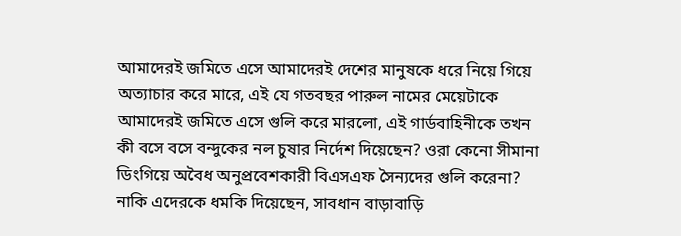আমাদেরই জমিতে এসে আমাদেরই দেশের মানুষকে ধরে নিয়ে গিয়ে অত্যাচার করে মারে, এই যে গতবছর পারুল নামের মেয়েটাকে আমাদেরই জমিতে এসে গুলি করে মারলো, এই গার্ডবাহিনীকে তখন কী বসে বসে বন্দুকের নল চুষার নির্দেশ দিয়েছেন? ওরা কেনো সীমানা ডিংগিয়ে অবৈধ অনুপ্রবেশকারী বিএসএফ সৈন্যদের গুলি করেনা? নাকি এদেরকে ধমকি দিয়েছেন, সাবধান বাড়াবাড়ি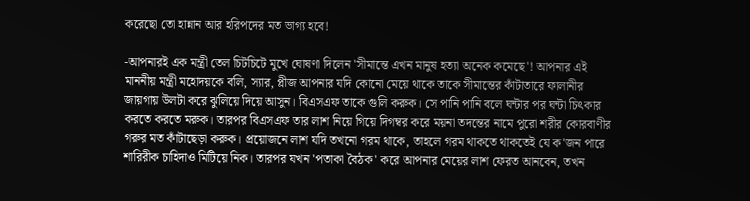করেছো তো হান্নান আর হরিপদের মত ভাগ্য হবে!

-আপনারই এক মন্ত্রী তেল চিটচিটে মুখে ঘোষণা দিলেন 'সীমান্তে এখন মানুষ হত্যা অনেক কমেছে'! আপনার এই মাননীয় মন্ত্রী মহোদয়কে বলি, স্যার, প্লীজ আপনার যদি কোনো মেয়ে থাকে তাকে সীমান্তের কাঁটাতারে ফালানীর জায়গায় উলটা করে ঝুলিয়ে দিয়ে আসুন। বিএসএফ তাকে গুলি করুক। সে পানি পানি বলে ঘন্টার পর ঘন্টা চিৎকার করতে করতে মরুক। তারপর বিএসএফ তার লাশ নিয়ে গিয়ে দিগম্বর করে ময়না তদন্তের নামে পুরো শরীর কোরবাণীর গরুর মত কাঁটাছেড়া করুক। প্রয়োজনে লাশ যদি তখনো গরম থাকে, তাহলে গরম থাকতে থাকতেই যে ক'জন পারে শারিরীক চাহিদাও মিটিয়ে নিক। তারপর যখন 'পতাকা বৈঠক' করে আপনার মেয়ের লাশ ফেরত আনবেন, তখন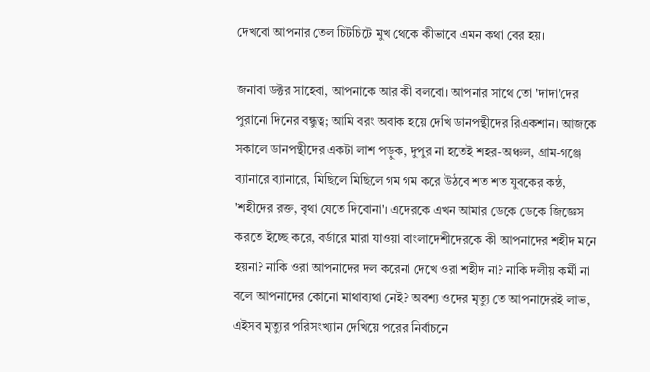দেখবো আপনার তেল চিটচিটে মুখ থেকে কীভাবে এমন কথা বের হয়।

জনাবা ডক্টর সাহেবা, আপনাকে আর কী বলবো। আপনার সাথে তো 'দাদা'দের পুরানো দিনের বন্ধুত্ব; আমি বরং অবাক হয়ে দেখি ডানপন্থীদের রিএকশান। আজকে সকালে ডানপন্থীদের একটা লাশ পড়ুক, দুপুর না হতেই শহর-অঞ্চল, গ্রাম-গঞ্জে ব্যানারে ব্যানারে, মিছিলে মিছিলে গম গম করে উঠবে শত শত যুবকের কন্ঠ, 'শহীদের রক্ত, বৃথা যেতে দিবোনা'। এদেরকে এখন আমার ডেকে ডেকে জিজ্ঞেস করতে ইচ্ছে করে, বর্ডারে মারা যাওয়া বাংলাদেশীদেরকে কী আপনাদের শহীদ মনে হয়না? নাকি ওরা আপনাদের দল করেনা দেখে ওরা শহীদ না? নাকি দলীয় কর্মী না বলে আপনাদের কোনো মাথাব্যথা নেই? অবশ্য ওদের মৃত্যু তে আপনাদেরই লাভ, এইসব মৃত্যুর পরিসংখ্যান দেখিয়ে পরের নির্বাচনে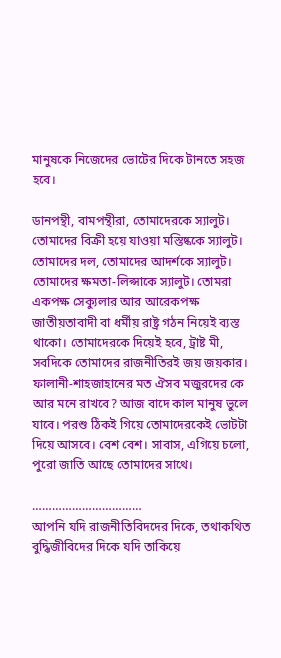মানুষকে নিজেদের ভোটের দিকে টানতে সহজ হবে।

ডানপন্থী, বামপন্থীরা, তোমাদেরকে স্যালুট। তোমাদের বিক্রী হয়ে যাওয়া মস্তিষ্ককে স্যালুট। তোমাদের দল, তোমাদের আদর্শকে স্যালুট। তোমাদের ক্ষমতা-লিপ্সাকে স্যালুট। তোমরা একপক্ষ সেক্যুলার আর আরেকপক্ষ জাতীয়তাবাদী বা ধর্মীয় রাষ্ট্র গঠন নিয়েই ব্যস্ত থাকো। তোমাদেরকে দিয়েই হবে, ট্রাষ্ট মী, সবদিকে তোমাদের রাজনীতিরই জয় জয়কার। ফালানী-শাহজাহানের মত ঐসব মজুরদের কে আর মনে রাখবে? আজ বাদে কাল মানুষ ভুলে যাবে। পরশু ঠিকই গিয়ে তোমাদেরকেই ভোটটা দিয়ে আসবে। বেশ বেশ। সাবাস, এগিয়ে চলো, পুরো জাতি আছে তোমাদের সাথে।

……………………………
আপনি যদি রাজনীতিবিদদের দিকে, তথাকথিত বুদ্ধিজীবিদের দিকে যদি তাকিয়ে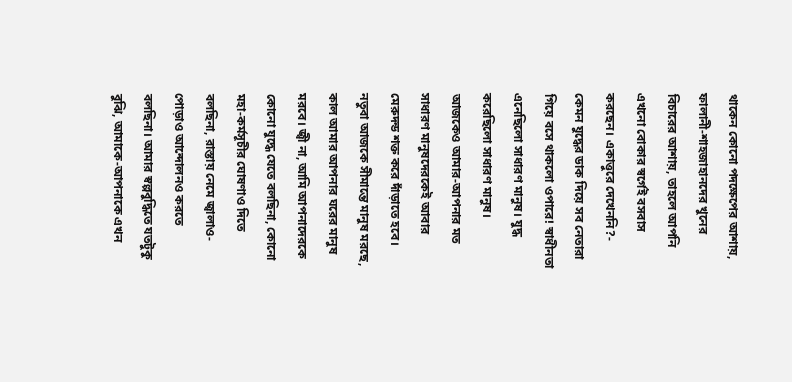থাকেন কোনো পদক্ষেপের আশায়, ফালানী-শাহজাহানদের খুনের বিচারের আশায়, তাহলে আপনি এখনো বোকার স্বর্গেই বসবাস করছেন। একাত্তুরে দেখেননি?- কেমন যুদ্ধের ডাক দিয়ে সব নেতারা গিয়ে বসে থাকলো ওপারে! স্বাধীনতা এনেছিলো সাধারণ মানুষ। যুদ্ধ করেছিলো সাধারণ মানুষ। আজকেও আমার-আপনার মত সাধারণ মানুষদেরকেই আবার মেরুদন্ড শক্ত করে দাঁড়াতে হবে। নতুবা আজকে সীমান্তে মানুষ মরছে, কাল আমার আপনার ঘরের মানুষ মরবে। জ্বী না, আমি আপনাদেরকে কোনো যুদ্ধে যেতে বলছিনা, কোনো মহা-কর্মসূচীর ঘোষণাও দিতে বলছিনা, রাস্তায় নেমে জ্বালাও-পোড়াও আন্দোলনও করতে বলছিনা। আমার স্বল্পবুদ্ধিতে যতটুকু বুঝি, আমাকে-আপনাকে এখন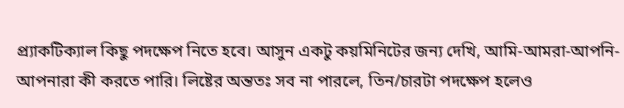প্র্যাকটিক্যাল কিছু পদক্ষেপ নিতে হবে। আসুন একটু কয়মিনিটের জন্য দেখি, আমি-আমরা-আপনি-আপনারা কী করতে পারি। লিষ্টের অন্ততঃ সব না পারলে, তিন/চারটা পদক্ষেপ হলেও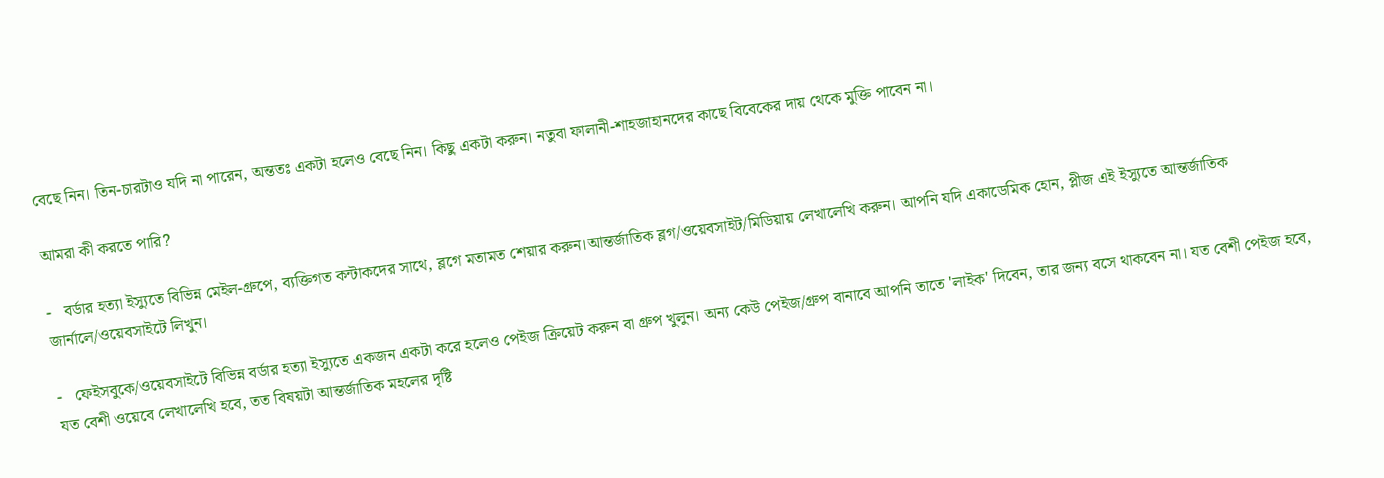বেছে নিন। তিন-চারটাও যদি না পারেন, অন্ততঃ একটা হলেও বেছে নিন। কিছু একটা করুন। নতুবা ফালানী-শাহজাহানদের কাছে বিবেকের দায় থেকে মুক্তি পাবেন না।

আমরা কী করতে পারি?

-   বর্ডার হত্যা ইস্যুতে বিভিন্ন মেইল-গ্রুপে, ব্যক্তিগত কন্টাকদের সাথে, ব্লগে মতামত শেয়ার করুন।আন্তর্জাতিক ব্লগ/ওয়েবসাইট/মিডিয়ায় লেখালেখি করুন। আপনি যদি একাডেমিক হোন, প্লীজ এই ইস্যুতে আন্তর্জাতিক জার্নালে/ওয়েবসাইটে লিখুন।

-   ফেইসবুকে/ওয়েবসাইটে বিভিন্ন বর্ডার হত্যা ইস্যুতে একজন একটা করে হলেও পেইজ ক্রিয়েট করুন বা গ্রুপ খুলুন। অন্য কেউ পেইজ/গ্রুপ বানাবে আপনি তাতে 'লাইক' দিবেন, তার জন্য বসে থাকবেন না। যত বেশী পেইজ হবে, যত বেশী ওয়েবে লেখালেখি হবে, তত বিষয়টা আন্তর্জাতিক মহলের দৃষ্টি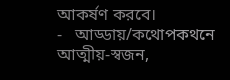আকর্ষণ করবে।
-   আড্ডায়/কথোপকথনে আত্মীয়-স্বজন,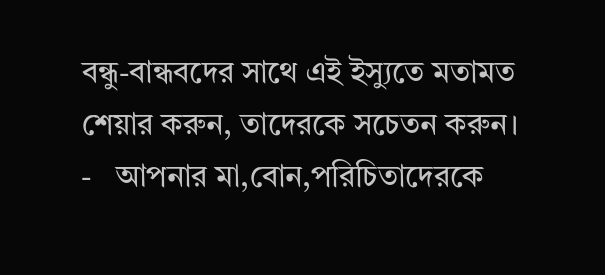বন্ধু-বান্ধবদের সাথে এই ইস্যুতে মতামত শেয়ার করুন, তাদেরকে সচেতন করুন।
-   আপনার মা,বোন,পরিচিতাদেরকে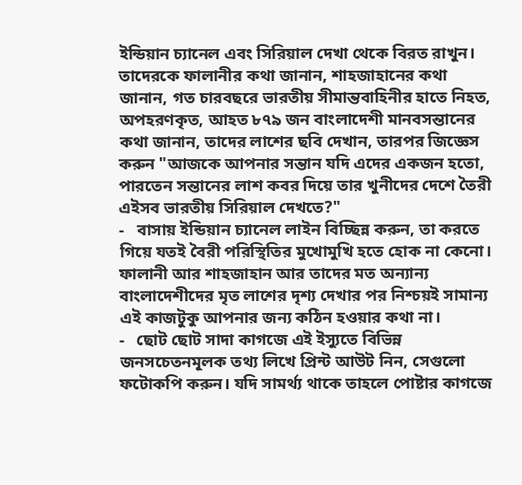ইন্ডিয়ান চ্যানেল এবং সিরিয়াল দেখা থেকে বিরত রাখুন। তাদেরকে ফালানীর কথা জানান, শাহজাহানের কথা জানান, গত চারবছরে ভারতীয় সীমান্তবাহিনীর হাতে নিহত, অপহরণকৃত, আহত ৮৭৯ জন বাংলাদেশী মানবসন্তানের কথা জানান, তাদের লাশের ছবি দেখান, তারপর জিজ্ঞেস করুন "আজকে আপনার সন্তান যদি এদের একজন হতো, পারতেন সন্তানের লাশ কবর দিয়ে তার খুনীদের দেশে তৈরী এইসব ভারতীয় সিরিয়াল দেখতে?"
-   বাসায় ইন্ডিয়ান চ্যানেল লাইন বিচ্ছিন্ন করুন, তা করতে গিয়ে যতই বৈরী পরিস্থিতির মুখোমুখি হতে হোক না কেনো। ফালানী আর শাহজাহান আর তাদের মত অন্যান্য বাংলাদেশীদের মৃত লাশের দৃশ্য দেখার পর নিশ্চয়ই সামান্য এই কাজটুকু আপনার জন্য কঠিন হওয়ার কথা না।
-   ছোট ছোট সাদা কাগজে এই ইস্যুতে বিভিন্ন জনসচেতনমূলক তথ্য লিখে প্রিন্ট আউট নিন, সেগুলো ফটোকপি করুন। যদি সামর্থ্য থাকে তাহলে পোষ্টার কাগজে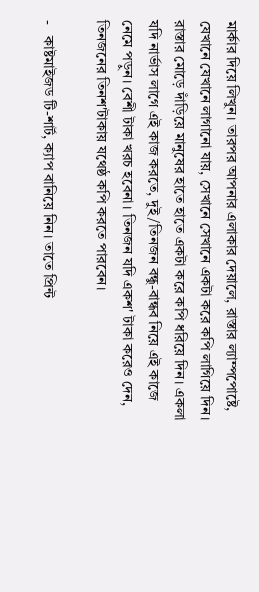মার্কার দিয়ে লিখুন। তারপর আপনার এলাকার দেয়ালে, রাস্তার ল্যাম্পপোষ্টে, যেখানে যেখানে লাগানো যায়, সেখানে সেখানে একটা করে কপি লাগিয়ে দিন। রাস্তার মোড়ে দাঁড়িয়ে মানুষের হাতে হাতে একটা করে কপি ধরিয়ে দিন। একলা যদি নার্ভাস লাগে এই কাজ করতে, দুই/তিনজন বন্ধু-বান্ধব নিয়ে এই কাজে নেমে পড়ুন। বেশী টাকা খরচ হবেনা। তিনজন যদি একশ' টাকা করেও দেন, তিনজনের তিনশ'টাকায় যথেষ্ঠ কপি করতে পারবেন।

-   কাষ্টমাইজড টি-শার্ট, ক্যাপ বানিয়ে নিন। তাতে প্রিন্ট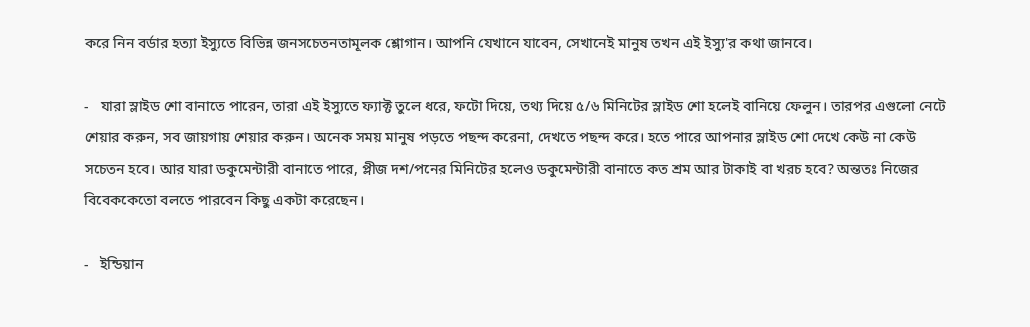করে নিন বর্ডার হত্যা ইস্যুতে বিভিন্ন জনসচেতনতামূলক শ্লোগান। আপনি যেখানে যাবেন, সেখানেই মানুষ তখন এই ইস্যু'র কথা জানবে।

-   যারা স্লাইড শো বানাতে পারেন, তারা এই ইস্যুতে ফ্যাক্ট তুলে ধরে, ফটো দিয়ে, তথ্য দিয়ে ৫/৬ মিনিটের স্লাইড শো হলেই বানিয়ে ফেলুন। তারপর এগুলো নেটে শেয়ার করুন, সব জায়গায় শেয়ার করুন। অনেক সময় মানুষ পড়তে পছন্দ করেনা, দেখতে পছন্দ করে। হতে পারে আপনার স্লাইড শো দেখে কেউ না কেউ সচেতন হবে। আর যারা ডকুমেন্টারী বানাতে পারে, প্লীজ দশ/পনের মিনিটের হলেও ডকুমেন্টারী বানাতে কত শ্রম আর টাকাই বা খরচ হবে? অন্ততঃ নিজের বিবেককেতো বলতে পারবেন কিছু একটা করেছেন।

-   ইন্ডিয়ান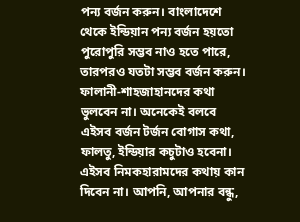পন্য বর্জন করুন। বাংলাদেশে থেকে ইন্ডিয়ান পন্য বর্জন হয়তো পুরোপুরি সম্ভব নাও হতে পারে, তারপরও যতটা সম্ভব বর্জন করুন। ফালানী-শাহজাহানদের কথা ভুলবেন না। অনেকেই বলবে এইসব বর্জন টর্জন বোগাস কথা, ফালতু, ইন্ডিয়ার কচুটাও হবেনা। এইসব নিমকহারামদের কথায় কান দিবেন না। আপনি, আপনার বন্ধু,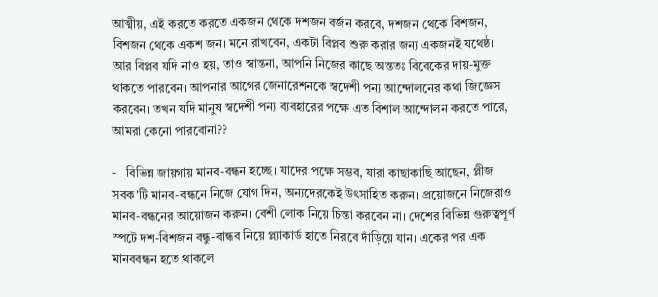আত্মীয়, এই করতে করতে একজন থেকে দশজন বর্জন করবে, দশজন থেকে বিশজন, বিশজন থেকে একশ জন। মনে রাখবেন, একটা বিপ্লব শুরু করার জন্য একজনই যথেষ্ঠ। আর বিপ্লব যদি নাও হয়, তাও স্বান্তনা, আপনি নিজের কাছে অন্ততঃ বিবেকের দায়-মুক্ত থাকতে পারবেন। আপনার আগের জেনারেশনকে স্বদেশী পন্য আন্দোলনের কথা জিজ্ঞেস করবেন। তখন যদি মানুষ স্বদেশী পন্য ব্যবহারের পক্ষে এত বিশাল আন্দোলন করতে পারে, আমরা কেনো পারবোনা??

-   বিভিন্ন জায়গায় মানব-বন্ধন হচ্ছে। যাদের পক্ষে সম্ভব, যারা কাছাকাছি আছেন, প্লীজ সবক'টি মানব-বন্ধনে নিজে যোগ দিন, অন্যদেরকেই উৎসাহিত করুন। প্রয়োজনে নিজেরাও মানব-বন্ধনের আয়োজন করুন। বেশী লোক নিয়ে চিন্তা করবেন না। দেশের বিভিন্ন গুরুত্বপূর্ণ স্পটে দশ-বিশজন বন্ধু-বান্ধব নিয়ে প্ল্যাকার্ড হাতে নিরবে দাঁড়িয়ে যান। একের পর এক মানববন্ধন হতে থাকলে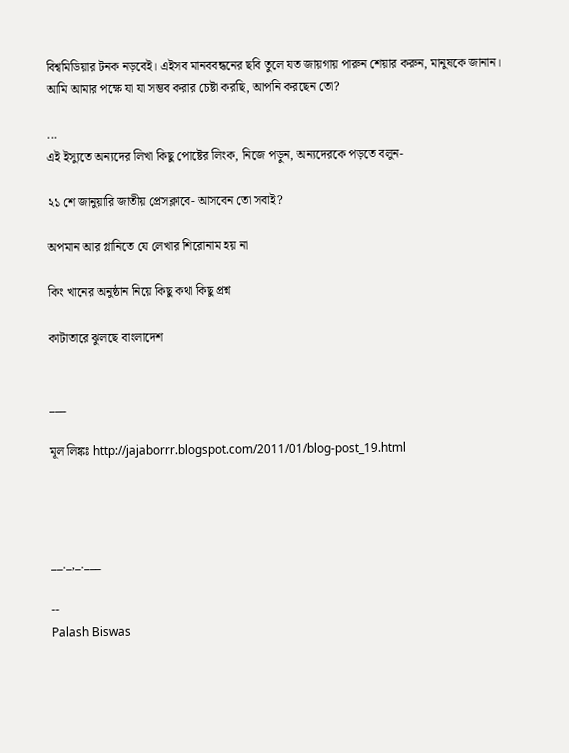বিশ্বমিডিয়ার টনক নড়বেই। এইসব মানববন্ধনের ছবি তুলে যত জায়গায় পারুন শেয়ার করুন, মানুষকে জানান।
আমি আমার পক্ষে যা যা সম্ভব করার চেষ্টা করছি, আপনি করছেন তো?

...
এই ইস্যুতে অন্যদের লিখা কিছু পোষ্টের লিংক, নিজে পড়ুন, অন্যদেরকে পড়তে বলুন-

২১ শে জানুয়ারি জাতীয় প্রেসক্লাবে- আসবেন তো সবাই?

অপমান আর গ্লানিতে যে লেখার শিরোনাম হয় না

কিং খানের অনুষ্ঠান নিয়ে কিছু কথা কিছু প্রশ্ন

কাটাতারে ঝুলছে বাংলাদেশ


___

মূল লিঙ্কঃ http://jajaborrr.blogspot.com/2011/01/blog-post_19.html




__._,_.___

--
Palash Biswas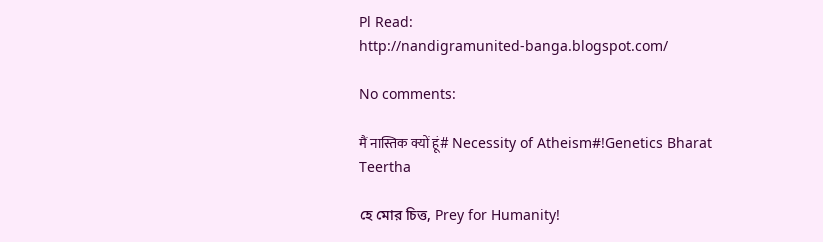Pl Read:
http://nandigramunited-banga.blogspot.com/

No comments:

मैं नास्तिक क्यों हूं# Necessity of Atheism#!Genetics Bharat Teertha

হে মোর চিত্ত, Prey for Humanity!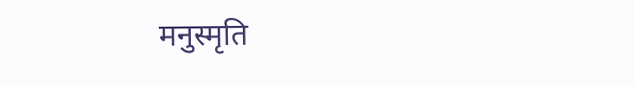मनुस्मृति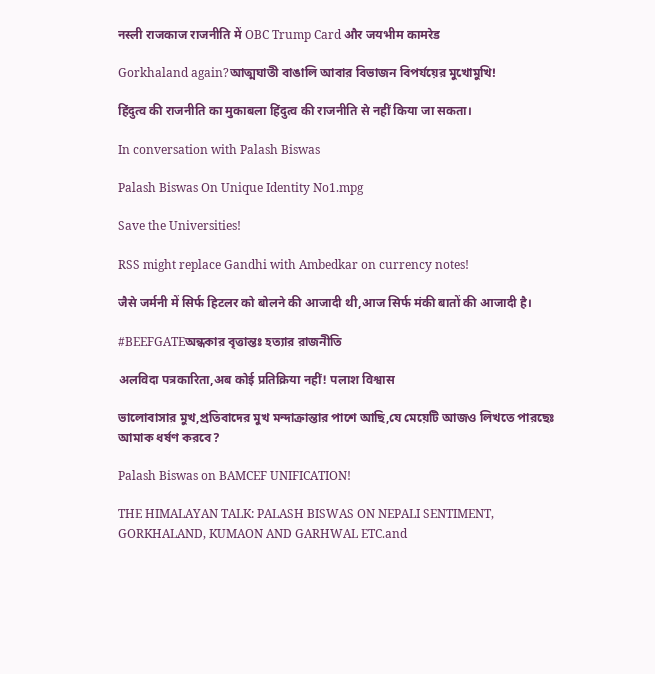नस्ली राजकाज राजनीति में OBC Trump Card और जयभीम कामरेड

Gorkhaland again?আত্মঘাতী বাঙালি আবার বিভাজন বিপর্যয়ের মুখোমুখি!

हिंदुत्व की राजनीति का मुकाबला हिंदुत्व की राजनीति से नहीं किया जा सकता।

In conversation with Palash Biswas

Palash Biswas On Unique Identity No1.mpg

Save the Universities!

RSS might replace Gandhi with Ambedkar on currency notes!

जैसे जर्मनी में सिर्फ हिटलर को बोलने की आजादी थी,आज सिर्फ मंकी बातों की आजादी है।

#BEEFGATEঅন্ধকার বৃত্তান্তঃ হত্যার রাজনীতি

अलविदा पत्रकारिता,अब कोई प्रतिक्रिया नहीं! पलाश विश्वास

ভালোবাসার মুখ,প্রতিবাদের মুখ মন্দাক্রান্তার পাশে আছি,যে মেয়েটি আজও লিখতে পারছেঃ আমাক ধর্ষণ করবে?

Palash Biswas on BAMCEF UNIFICATION!

THE HIMALAYAN TALK: PALASH BISWAS ON NEPALI SENTIMENT, GORKHALAND, KUMAON AND GARHWAL ETC.and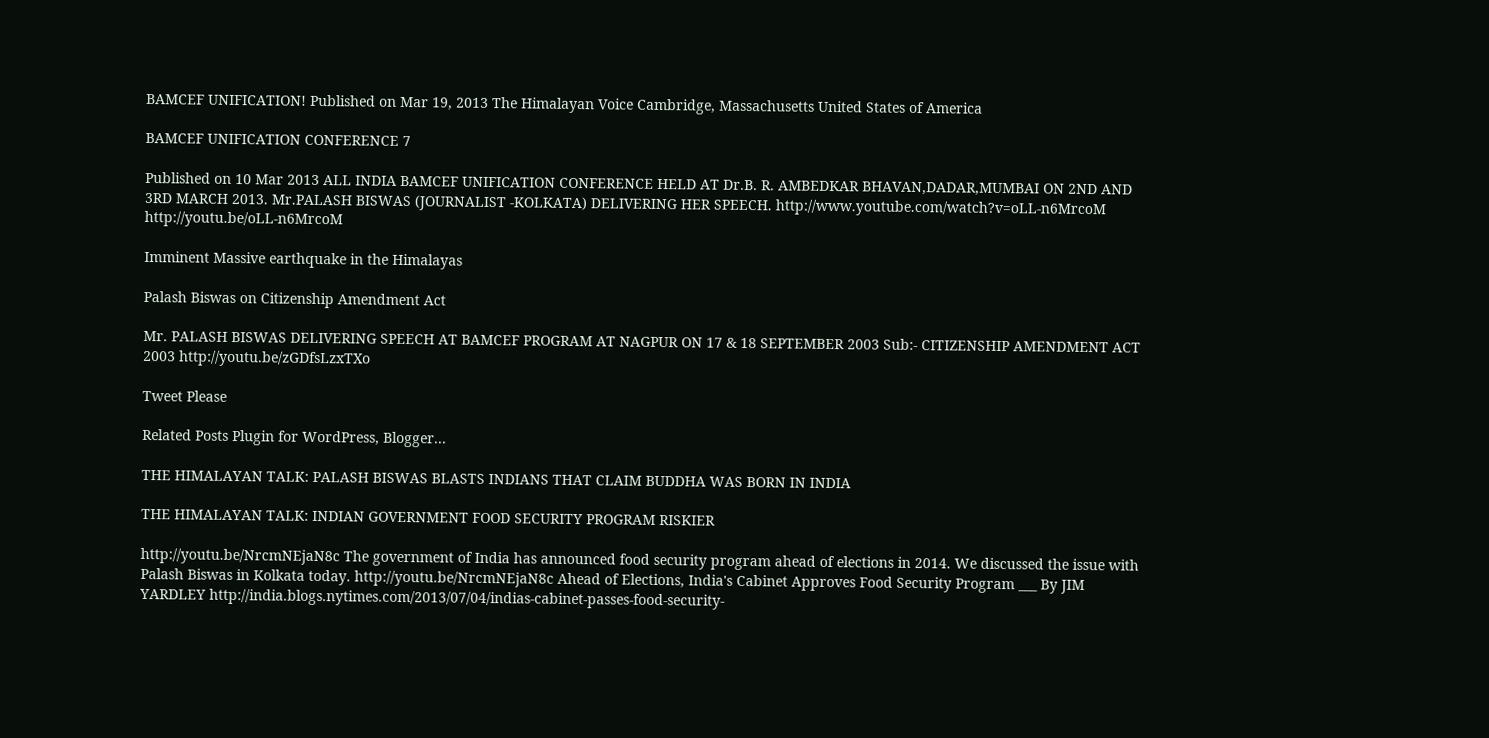BAMCEF UNIFICATION! Published on Mar 19, 2013 The Himalayan Voice Cambridge, Massachusetts United States of America

BAMCEF UNIFICATION CONFERENCE 7

Published on 10 Mar 2013 ALL INDIA BAMCEF UNIFICATION CONFERENCE HELD AT Dr.B. R. AMBEDKAR BHAVAN,DADAR,MUMBAI ON 2ND AND 3RD MARCH 2013. Mr.PALASH BISWAS (JOURNALIST -KOLKATA) DELIVERING HER SPEECH. http://www.youtube.com/watch?v=oLL-n6MrcoM http://youtu.be/oLL-n6MrcoM

Imminent Massive earthquake in the Himalayas

Palash Biswas on Citizenship Amendment Act

Mr. PALASH BISWAS DELIVERING SPEECH AT BAMCEF PROGRAM AT NAGPUR ON 17 & 18 SEPTEMBER 2003 Sub:- CITIZENSHIP AMENDMENT ACT 2003 http://youtu.be/zGDfsLzxTXo

Tweet Please

Related Posts Plugin for WordPress, Blogger...

THE HIMALAYAN TALK: PALASH BISWAS BLASTS INDIANS THAT CLAIM BUDDHA WAS BORN IN INDIA

THE HIMALAYAN TALK: INDIAN GOVERNMENT FOOD SECURITY PROGRAM RISKIER

http://youtu.be/NrcmNEjaN8c The government of India has announced food security program ahead of elections in 2014. We discussed the issue with Palash Biswas in Kolkata today. http://youtu.be/NrcmNEjaN8c Ahead of Elections, India's Cabinet Approves Food Security Program ___ By JIM YARDLEY http://india.blogs.nytimes.com/2013/07/04/indias-cabinet-passes-food-security-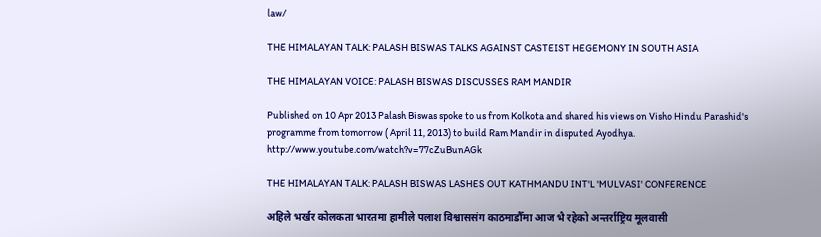law/

THE HIMALAYAN TALK: PALASH BISWAS TALKS AGAINST CASTEIST HEGEMONY IN SOUTH ASIA

THE HIMALAYAN VOICE: PALASH BISWAS DISCUSSES RAM MANDIR

Published on 10 Apr 2013 Palash Biswas spoke to us from Kolkota and shared his views on Visho Hindu Parashid's programme from tomorrow ( April 11, 2013) to build Ram Mandir in disputed Ayodhya. http://www.youtube.com/watch?v=77cZuBunAGk

THE HIMALAYAN TALK: PALASH BISWAS LASHES OUT KATHMANDU INT'L 'MULVASI' CONFERENCE

अहिले भर्खर कोलकता भारतमा हामीले पलाश विश्वाससंग काठमाडौँमा आज भै रहेको अन्तर्राष्ट्रिय मूलवासी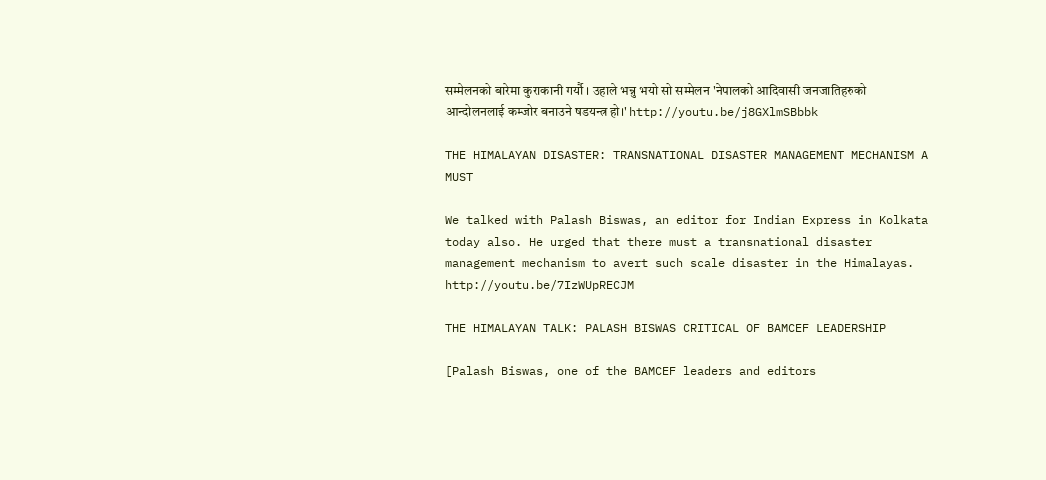सम्मेलनको बारेमा कुराकानी गर्यौ । उहाले भन्नु भयो सो सम्मेलन 'नेपालको आदिवासी जनजातिहरुको आन्दोलनलाई कम्जोर बनाउने षडयन्त्र हो।' http://youtu.be/j8GXlmSBbbk

THE HIMALAYAN DISASTER: TRANSNATIONAL DISASTER MANAGEMENT MECHANISM A MUST

We talked with Palash Biswas, an editor for Indian Express in Kolkata today also. He urged that there must a transnational disaster management mechanism to avert such scale disaster in the Himalayas. http://youtu.be/7IzWUpRECJM

THE HIMALAYAN TALK: PALASH BISWAS CRITICAL OF BAMCEF LEADERSHIP

[Palash Biswas, one of the BAMCEF leaders and editors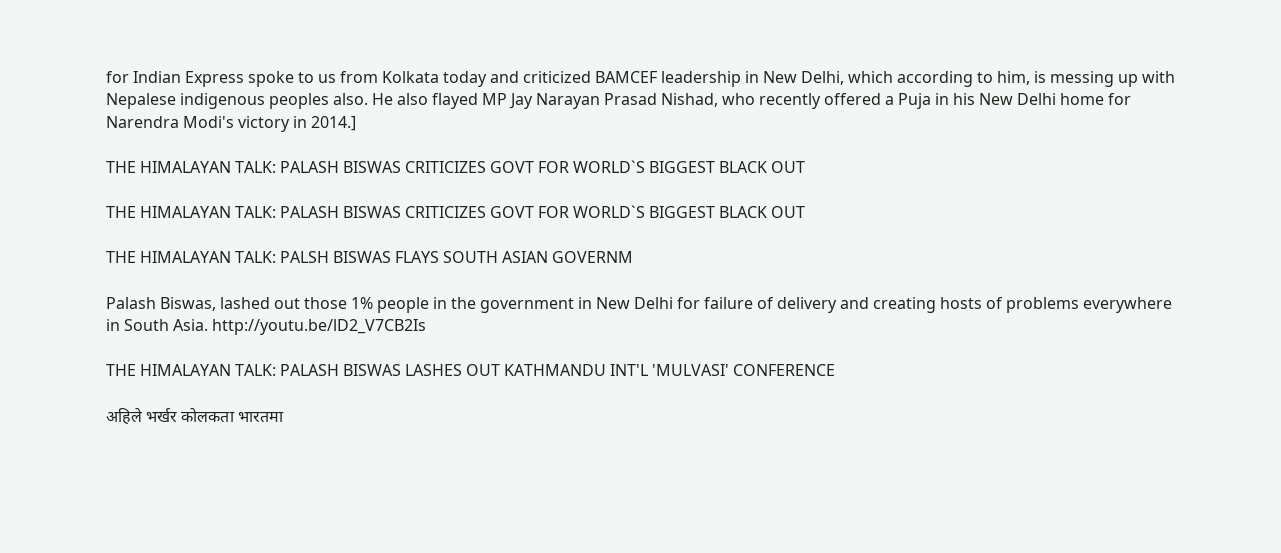for Indian Express spoke to us from Kolkata today and criticized BAMCEF leadership in New Delhi, which according to him, is messing up with Nepalese indigenous peoples also. He also flayed MP Jay Narayan Prasad Nishad, who recently offered a Puja in his New Delhi home for Narendra Modi's victory in 2014.]

THE HIMALAYAN TALK: PALASH BISWAS CRITICIZES GOVT FOR WORLD`S BIGGEST BLACK OUT

THE HIMALAYAN TALK: PALASH BISWAS CRITICIZES GOVT FOR WORLD`S BIGGEST BLACK OUT

THE HIMALAYAN TALK: PALSH BISWAS FLAYS SOUTH ASIAN GOVERNM

Palash Biswas, lashed out those 1% people in the government in New Delhi for failure of delivery and creating hosts of problems everywhere in South Asia. http://youtu.be/lD2_V7CB2Is

THE HIMALAYAN TALK: PALASH BISWAS LASHES OUT KATHMANDU INT'L 'MULVASI' CONFERENCE

अहिले भर्खर कोलकता भारतमा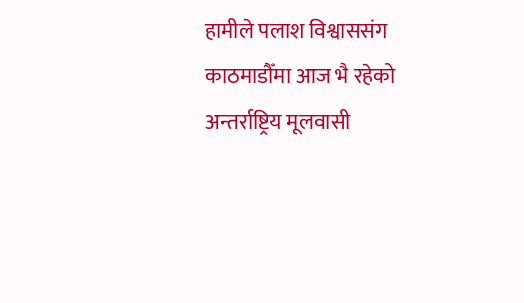हामीले पलाश विश्वाससंग काठमाडौँमा आज भै रहेको अन्तर्राष्ट्रिय मूलवासी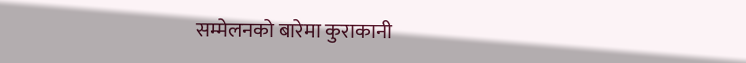सम्मेलनको बारेमा कुराकानी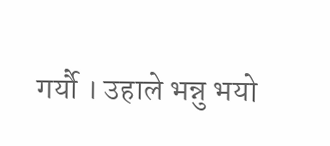गर्यौ । उहाले भन्नु भयो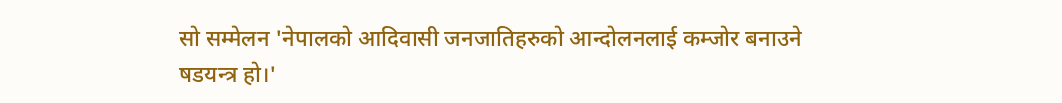सो सम्मेलन 'नेपालको आदिवासी जनजातिहरुको आन्दोलनलाई कम्जोर बनाउने षडयन्त्र हो।'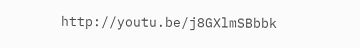http://youtu.be/j8GXlmSBbbk